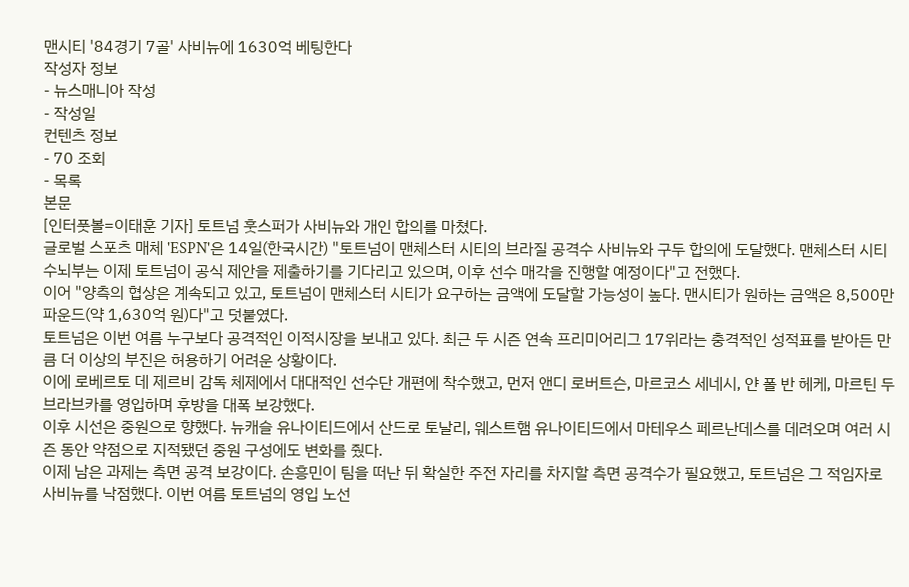맨시티 '84경기 7골' 사비뉴에 1630억 베팅한다
작성자 정보
- 뉴스매니아 작성
- 작성일
컨텐츠 정보
- 70 조회
- 목록
본문
[인터풋볼=이태훈 기자] 토트넘 훗스퍼가 사비뉴와 개인 합의를 마쳤다.
글로벌 스포츠 매체 'ESPN'은 14일(한국시간) "토트넘이 맨체스터 시티의 브라질 공격수 사비뉴와 구두 합의에 도달했다. 맨체스터 시티 수뇌부는 이제 토트넘이 공식 제안을 제출하기를 기다리고 있으며, 이후 선수 매각을 진행할 예정이다"고 전했다.
이어 "양측의 협상은 계속되고 있고, 토트넘이 맨체스터 시티가 요구하는 금액에 도달할 가능성이 높다. 맨시티가 원하는 금액은 8,500만 파운드(약 1,630억 원)다"고 덧붙였다.
토트넘은 이번 여름 누구보다 공격적인 이적시장을 보내고 있다. 최근 두 시즌 연속 프리미어리그 17위라는 충격적인 성적표를 받아든 만큼 더 이상의 부진은 허용하기 어려운 상황이다.
이에 로베르토 데 제르비 감독 체제에서 대대적인 선수단 개편에 착수했고, 먼저 앤디 로버트슨, 마르코스 세네시, 얀 폴 반 헤케, 마르틴 두브라브카를 영입하며 후방을 대폭 보강했다.
이후 시선은 중원으로 향했다. 뉴캐슬 유나이티드에서 산드로 토날리, 웨스트햄 유나이티드에서 마테우스 페르난데스를 데려오며 여러 시즌 동안 약점으로 지적됐던 중원 구성에도 변화를 줬다.
이제 남은 과제는 측면 공격 보강이다. 손흥민이 팀을 떠난 뒤 확실한 주전 자리를 차지할 측면 공격수가 필요했고, 토트넘은 그 적임자로 사비뉴를 낙점했다. 이번 여름 토트넘의 영입 노선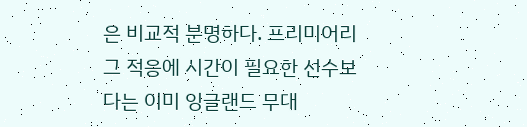은 비교적 분명하다. 프리미어리그 적응에 시간이 필요한 선수보다는 이미 잉글랜드 무대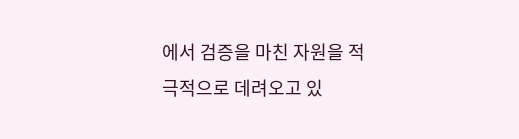에서 검증을 마친 자원을 적극적으로 데려오고 있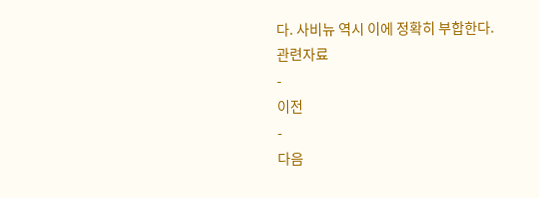다. 사비뉴 역시 이에 정확히 부합한다.
관련자료
-
이전
-
다음